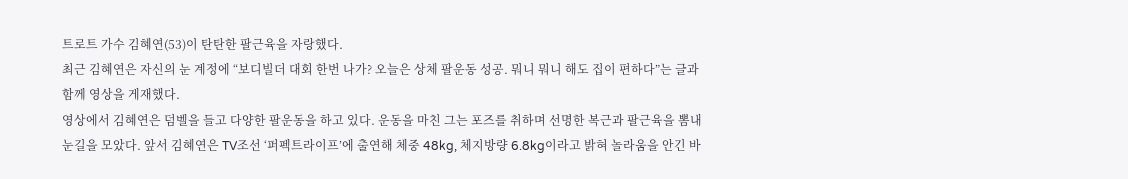트로트 가수 김혜연(53)이 탄탄한 팔근육을 자랑했다.
최근 김혜연은 자신의 눈 계정에 “보디빌더 대회 한번 나가? 오늘은 상체 팔운동 성공. 뭐니 뭐니 해도 집이 편하다”는 글과 함께 영상을 게재했다.
영상에서 김혜연은 덤벨을 들고 다양한 팔운동을 하고 있다. 운동을 마친 그는 포즈를 취하며 선명한 복근과 팔근육을 뽐내 눈길을 모았다. 앞서 김혜연은 TV조선 ‘퍼펙트라이프’에 출연해 체중 48kg, 체지방량 6.8kg이라고 밝혀 놀라움을 안긴 바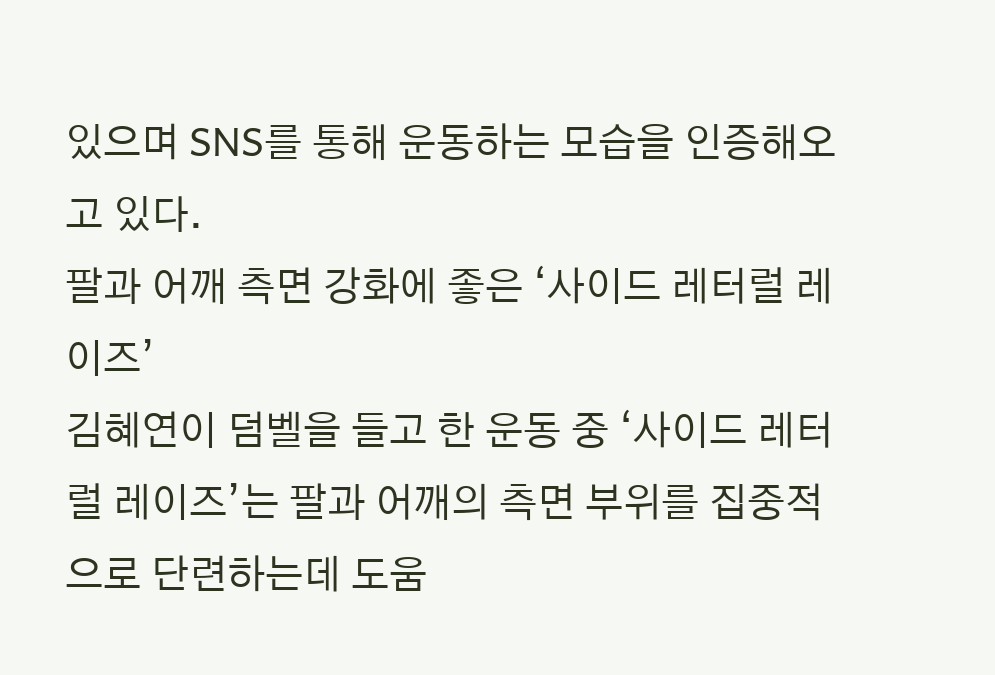있으며 SNS를 통해 운동하는 모습을 인증해오고 있다.
팔과 어깨 측면 강화에 좋은 ‘사이드 레터럴 레이즈’
김혜연이 덤벨을 들고 한 운동 중 ‘사이드 레터럴 레이즈’는 팔과 어깨의 측면 부위를 집중적으로 단련하는데 도움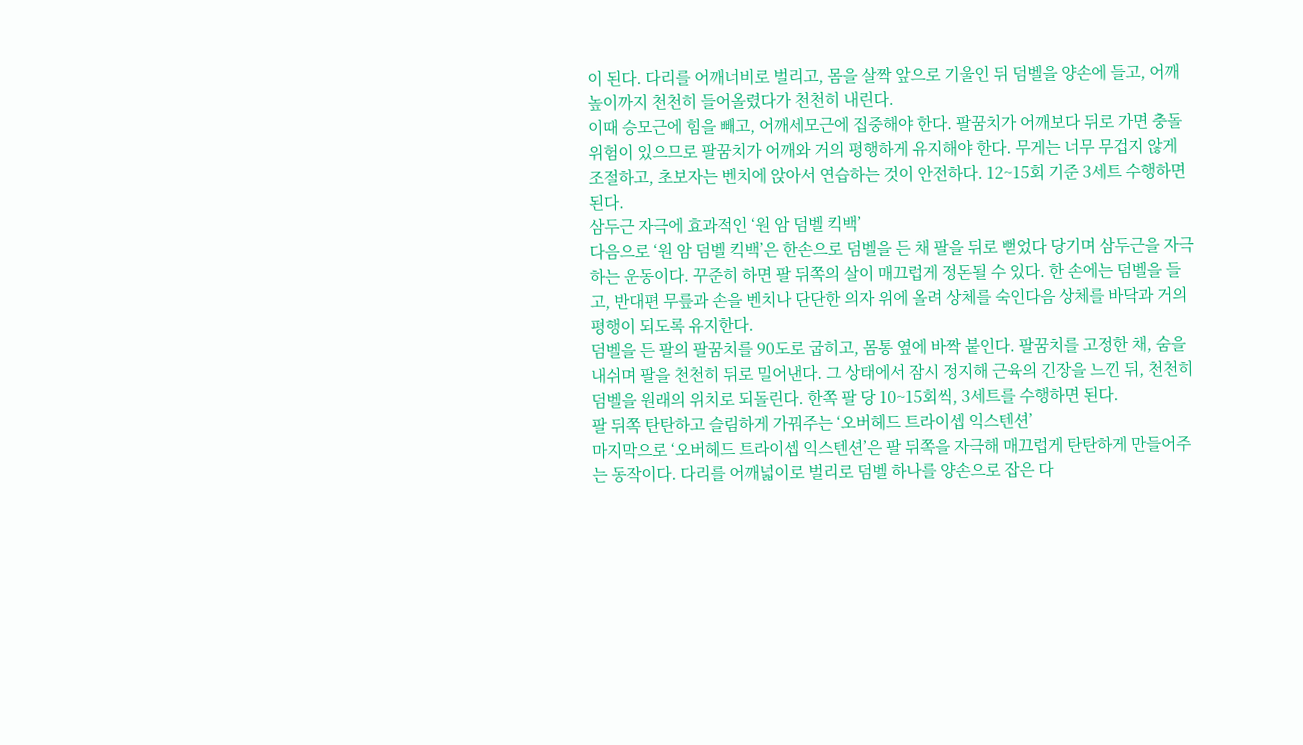이 된다. 다리를 어깨너비로 벌리고, 몸을 살짝 앞으로 기울인 뒤 덤벨을 양손에 들고, 어깨 높이까지 천천히 들어올렸다가 천천히 내린다.
이때 승모근에 힘을 빼고, 어깨세모근에 집중해야 한다. 팔꿈치가 어깨보다 뒤로 가면 충돌 위험이 있으므로 팔꿈치가 어깨와 거의 평행하게 유지해야 한다. 무게는 너무 무겁지 않게 조절하고, 초보자는 벤치에 앉아서 연습하는 것이 안전하다. 12~15회 기준 3세트 수행하면 된다.
삼두근 자극에 효과적인 ‘원 암 덤벨 킥백’
다음으로 ‘원 암 덤벨 킥백’은 한손으로 덤벨을 든 채 팔을 뒤로 뻗었다 당기며 삼두근을 자극하는 운동이다. 꾸준히 하면 팔 뒤쪽의 살이 매끄럽게 정돈될 수 있다. 한 손에는 덤벨을 들고, 반대편 무릎과 손을 벤치나 단단한 의자 위에 올려 상체를 숙인다음 상체를 바닥과 거의 평행이 되도록 유지한다.
덤벨을 든 팔의 팔꿈치를 90도로 굽히고, 몸통 옆에 바짝 붙인다. 팔꿈치를 고정한 채, 숨을 내쉬며 팔을 천천히 뒤로 밀어낸다. 그 상태에서 잠시 정지해 근육의 긴장을 느낀 뒤, 천천히 덤벨을 원래의 위치로 되돌린다. 한쪽 팔 당 10~15회씩, 3세트를 수행하면 된다.
팔 뒤쪽 탄탄하고 슬림하게 가꿔주는 ‘오버헤드 트라이셉 익스텐션’
마지막으로 ‘오버헤드 트라이셉 익스텐션’은 팔 뒤쪽을 자극해 매끄럽게 탄탄하게 만들어주는 동작이다. 다리를 어깨넓이로 벌리로 덤벨 하나를 양손으로 잡은 다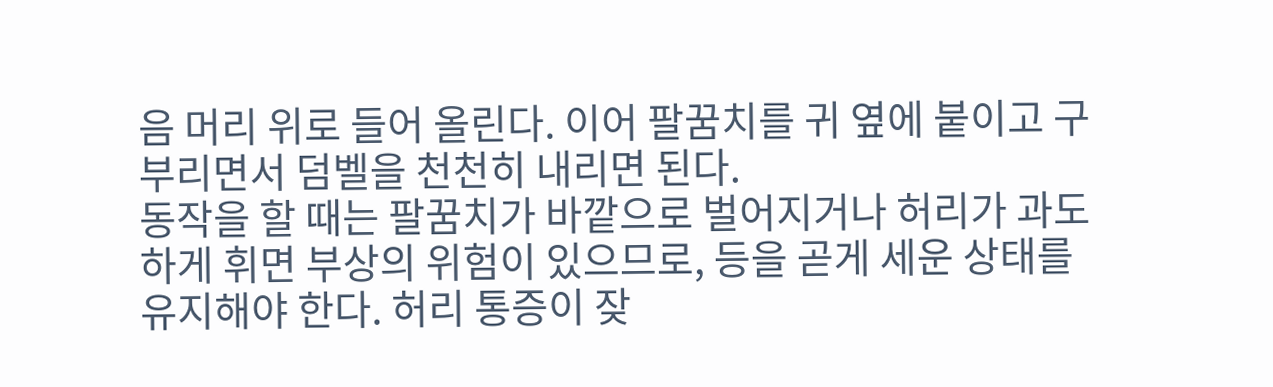음 머리 위로 들어 올린다. 이어 팔꿈치를 귀 옆에 붙이고 구부리면서 덤벨을 천천히 내리면 된다.
동작을 할 때는 팔꿈치가 바깥으로 벌어지거나 허리가 과도하게 휘면 부상의 위험이 있으므로, 등을 곧게 세운 상태를 유지해야 한다. 허리 통증이 잦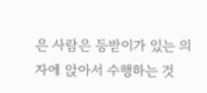은 사람은 등받이가 있는 의자에 앉아서 수행하는 것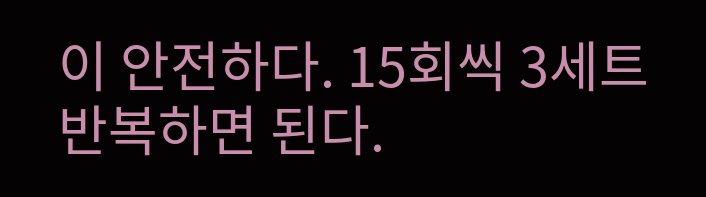이 안전하다. 15회씩 3세트 반복하면 된다.